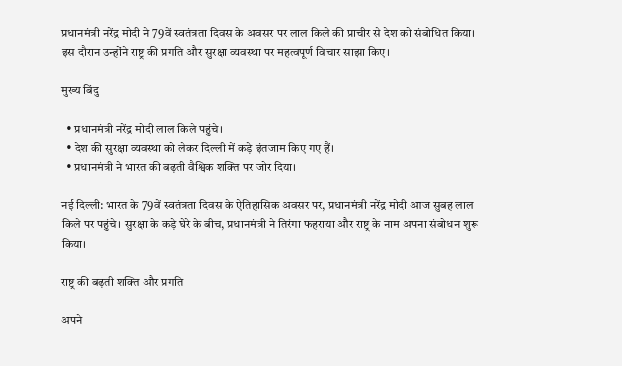प्रधानमंत्री नरेंद्र मोदी ने 79वें स्वतंत्रता दिवस के अवसर पर लाल किले की प्राचीर से देश को संबोधित किया। इस दौरान उन्होंने राष्ट्र की प्रगति और सुरक्षा व्यवस्था पर महत्वपूर्ण विचार साझा किए।

मुख्य बिंदु

  • प्रधानमंत्री नरेंद्र मोदी लाल किले पहुंचे।
  • देश की सुरक्षा व्यवस्था को लेकर दिल्ली में कड़े इंतजाम किए गए हैं।
  • प्रधानमंत्री ने भारत की बढ़ती वैश्विक शक्ति पर जोर दिया।

नई दिल्ली: भारत के 79वें स्वतंत्रता दिवस के ऐतिहासिक अवसर पर, प्रधानमंत्री नरेंद्र मोदी आज सुबह लाल किले पर पहुंचे। सुरक्षा के कड़े घेरे के बीच, प्रधानमंत्री ने तिरंगा फहराया और राष्ट्र के नाम अपना संबोधन शुरू किया।

राष्ट्र की बढ़ती शक्ति और प्रगति

अपने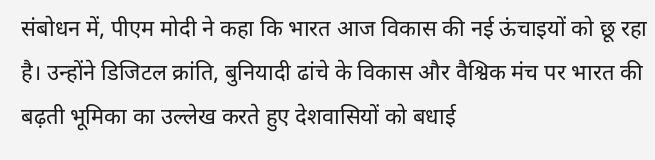संबोधन में, पीएम मोदी ने कहा कि भारत आज विकास की नई ऊंचाइयों को छू रहा है। उन्होंने डिजिटल क्रांति, बुनियादी ढांचे के विकास और वैश्विक मंच पर भारत की बढ़ती भूमिका का उल्लेख करते हुए देशवासियों को बधाई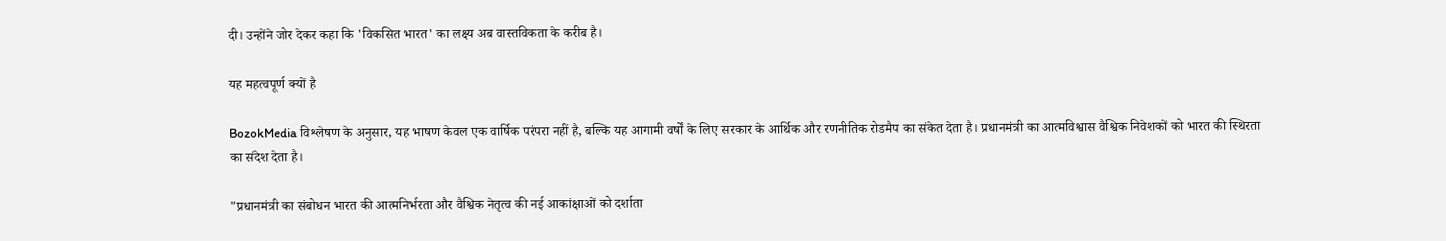दी। उन्होंने जोर देकर कहा कि 'विकसित भारत' का लक्ष्य अब वास्तविकता के करीब है।

यह महत्वपूर्ण क्यों है

BozokMedia विश्लेषण के अनुसार, यह भाषण केवल एक वार्षिक परंपरा नहीं है, बल्कि यह आगामी वर्षों के लिए सरकार के आर्थिक और रणनीतिक रोडमैप का संकेत देता है। प्रधानमंत्री का आत्मविश्वास वैश्विक निवेशकों को भारत की स्थिरता का संदेश देता है।

"प्रधानमंत्री का संबोधन भारत की आत्मनिर्भरता और वैश्विक नेतृत्व की नई आकांक्षाओं को दर्शाता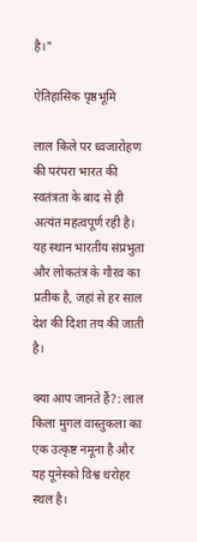है।"

ऐतिहासिक पृष्ठभूमि

लाल किले पर ध्वजारोहण की परंपरा भारत की स्वतंत्रता के बाद से ही अत्यंत महत्वपूर्ण रही है। यह स्थान भारतीय संप्रभुता और लोकतंत्र के गौरव का प्रतीक है, जहां से हर साल देश की दिशा तय की जाती है।

क्या आप जानते हैं?: लाल किला मुगल वास्तुकला का एक उत्कृष्ट नमूना है और यह यूनेस्को विश्व धरोहर स्थल है।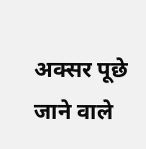अक्सर पूछे जाने वाले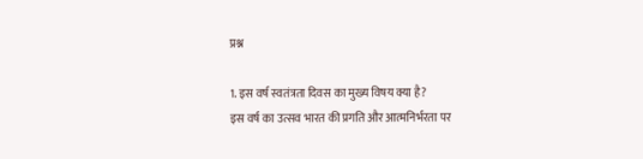प्रश्न

1. इस वर्ष स्वतंत्रता दिवस का मुख्य विषय क्या है?
इस वर्ष का उत्सव भारत की प्रगति और आत्मनिर्भरता पर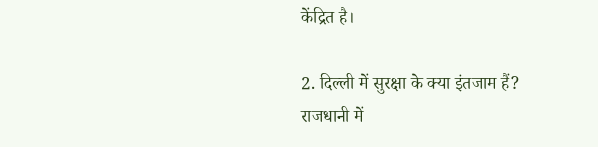केंद्रित है।

2. दिल्ली में सुरक्षा के क्या इंतजाम हैं?
राजधानी में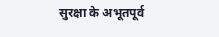सुरक्षा के अभूतपूर्व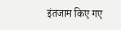इंतजाम किए गए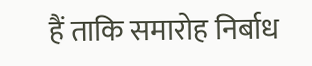हैं ताकि समारोह निर्बाध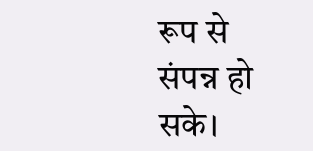रूप से संपन्न हो सके।